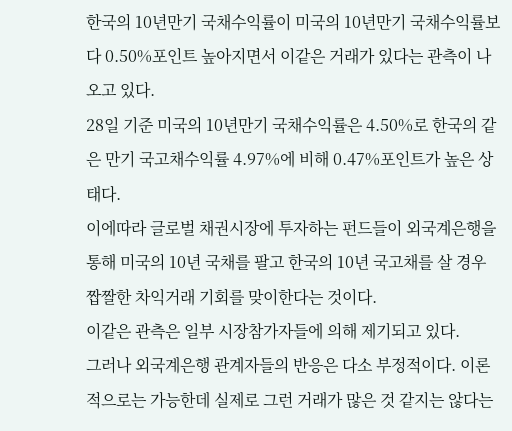한국의 10년만기 국채수익률이 미국의 10년만기 국채수익률보다 0.50%포인트 높아지면서 이같은 거래가 있다는 관측이 나오고 있다.
28일 기준 미국의 10년만기 국채수익률은 4.50%로 한국의 같은 만기 국고채수익률 4.97%에 비해 0.47%포인트가 높은 상태다.
이에따라 글로벌 채권시장에 투자하는 펀드들이 외국계은행을 통해 미국의 10년 국채를 팔고 한국의 10년 국고채를 살 경우 짭짤한 차익거래 기회를 맞이한다는 것이다.
이같은 관측은 일부 시장참가자들에 의해 제기되고 있다.
그러나 외국계은행 관계자들의 반응은 다소 부정적이다. 이론적으로는 가능한데 실제로 그런 거래가 많은 것 같지는 않다는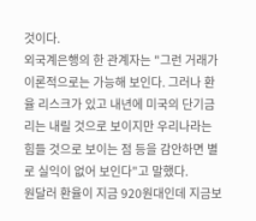것이다.
외국계은행의 한 관계자는 "그런 거래가 이론적으로는 가능해 보인다. 그러나 환율 리스크가 있고 내년에 미국의 단기금리는 내릴 것으로 보이지만 우리나라는 힘들 것으로 보이는 점 등을 감안하면 별로 실익이 없어 보인다"고 말했다.
원달러 환율이 지금 920원대인데 지금보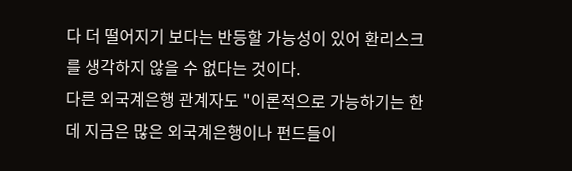다 더 떨어지기 보다는 반등할 가능성이 있어 환리스크를 생각하지 않을 수 없다는 것이다.
다른 외국계은행 관계자도 "이론적으로 가능하기는 한데 지금은 많은 외국계은행이나 펀드들이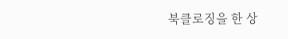북클로징을 한 상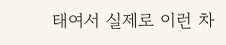태여서 실제로 이런 차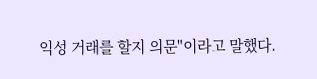익성 거래를 할지 의문"이라고 말했다.